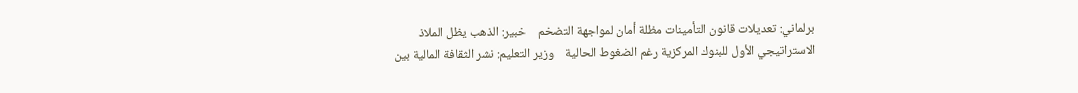برلماني: تعديلات قانون التأمينات مظلة أمان لمواجهة التضخم    خبير: الذهب يظل الملاذ الاستراتيجي الأول للبنوك المركزية رغم الضغوط الحالية    وزير التعليم: نشر الثقافة المالية بين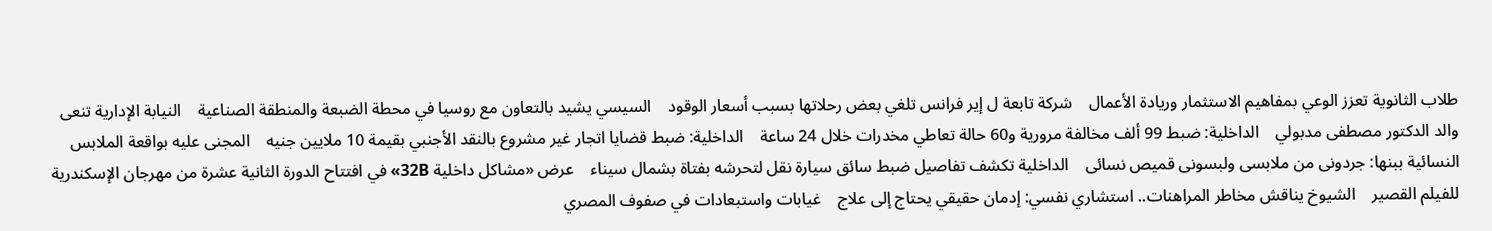طلاب الثانوية تعزز الوعي بمفاهيم الاستثمار وريادة الأعمال    شركة تابعة ل إير فرانس تلغي بعض رحلاتها بسبب أسعار الوقود    السيسي يشيد بالتعاون مع روسيا في محطة الضبعة والمنطقة الصناعية    النيابة الإدارية تنعى والد الدكتور مصطفى مدبولي    الداخلية: ضبط 99 ألف مخالفة مرورية و60 حالة تعاطي مخدرات خلال 24 ساعة    الداخلية: ضبط قضايا اتجار غير مشروع بالنقد الأجنبي بقيمة 10 ملايين جنيه    المجنى عليه بواقعة الملابس النسائية ببنها: جردونى من ملابسى ولبسونى قميص نسائى    الداخلية تكشف تفاصيل ضبط سائق سيارة نقل لتحرشه بفتاة بشمال سيناء    عرض «مشاكل داخلية 32B» في افتتاح الدورة الثانية عشرة من مهرجان الإسكندرية للفيلم القصير    الشيوخ يناقش مخاطر المراهنات.. استشاري نفسي: إدمان حقيقي يحتاج إلى علاج    غيابات واستبعادات في صفوف المصري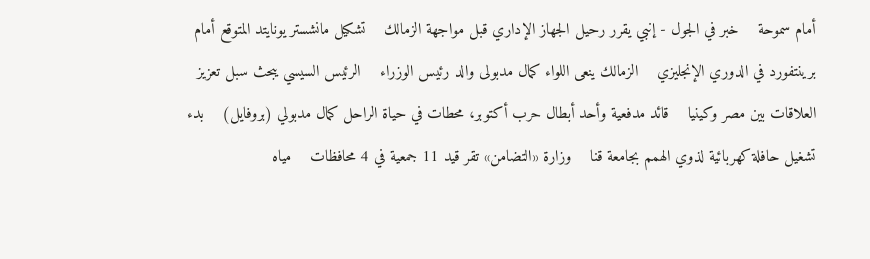أمام سموحة    خبر في الجول - إنبي يقرر رحيل الجهاز الإداري قبل مواجهة الزمالك    تشكيل مانشستر يونايتد المتوقع أمام برينتفورد في الدوري الإنجليزي    الزمالك ينعى اللواء كمال مدبولى والد رئيس الوزراء    الرئيس السيسي يبحث سبل تعزيز العلاقات بين مصر وكينيا    قائد مدفعية وأحد أبطال حرب أكتوبر، محطات في حياة الراحل كمال مدبولي (بروفايل)    بدء تشغيل حافلة كهربائية لذوي الهمم بجامعة قنا    وزارة «التضامن» تقر قيد 11 جمعية في 4 محافظات    مياه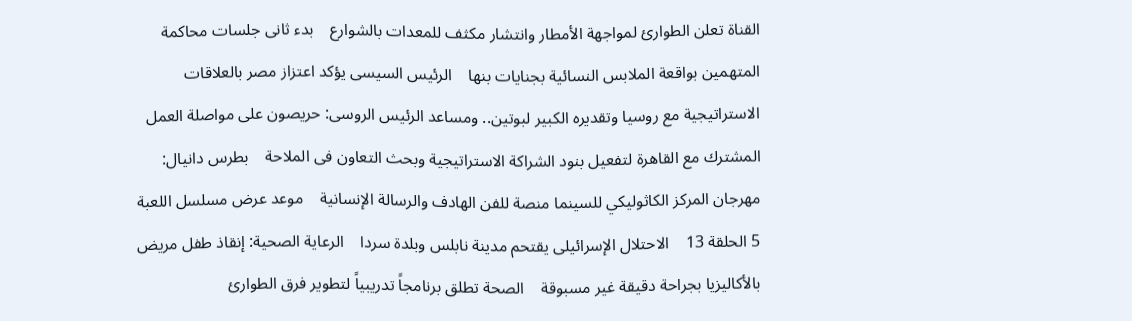القناة تعلن الطوارئ لمواجهة الأمطار وانتشار مكثف للمعدات بالشوارع    بدء ثانى جلسات محاكمة المتهمين بواقعة الملابس النسائية بجنايات بنها    الرئيس السيسى يؤكد اعتزاز مصر بالعلاقات الاستراتيجية مع روسيا وتقديره الكبير لبوتين.. ومساعد الرئيس الروسى: حريصون على مواصلة العمل المشترك مع القاهرة لتفعيل بنود الشراكة الاستراتيجية وبحث التعاون فى الملاحة    بطرس دانيال: مهرجان المركز الكاثوليكي للسينما منصة للفن الهادف والرسالة الإنسانية    موعد عرض مسلسل اللعبة 5 الحلقة 13    الاحتلال الإسرائيلى يقتحم مدينة نابلس وبلدة سردا    الرعاية الصحية: إنقاذ طفل مريض بالأكاليزيا بجراحة دقيقة غير مسبوقة    الصحة تطلق برنامجاً تدريبياً لتطوير فرق الطوارئ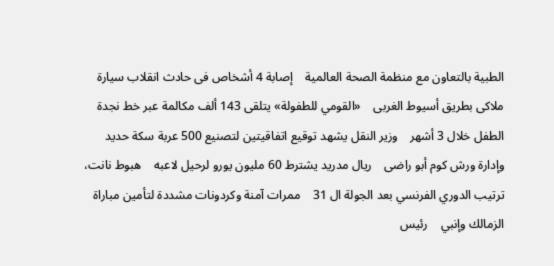الطبية بالتعاون مع منظمة الصحة العالمية    إصابة 4 أشخاص فى حادث انقلاب سيارة ملاكى بطريق أسيوط الغربى    «القومي للطفولة» يتلقى 143 ألف مكالمة عبر خط نجدة الطفل خلال 3 أشهر    وزير النقل يشهد توقيع اتفاقيتين لتصنيع 500 عربة سكة حديد وإدارة ورش كوم أبو راضى    ريال مدريد يشترط 60 مليون يورو لرحيل لاعبه    هبوط نانت، ترتيب الدوري الفرنسي بعد الجولة ال 31    ممرات آمنة وكردونات مشددة لتأمين مباراة الزمالك وإنبي    رئيس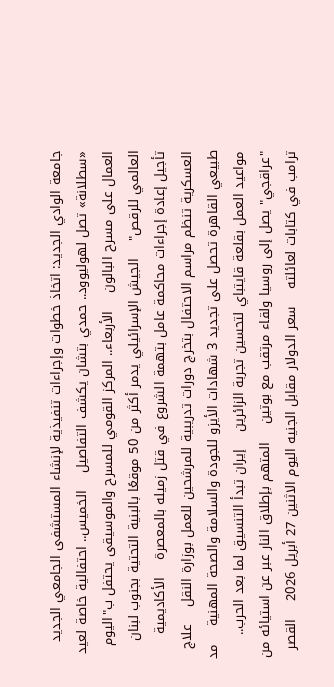جامعة الوادي الجديد: اتخاذ خطوات وإجراءات تنفيذية لإنشاء المستشفى الجامعي الجديد    «سطلانة» تصل لهوليوود.. حمدي بتشان يكشف التفاصيل    الخميس.. احتفالية خاصة لعيد العمال على مسرح البالون    الأربعاء.. المركز القومي للمسرح والموسيقى يحتفل ب"اليوم العالمي للرقص"    الجيش الإسرائيلي يدمر أكثر من 50 موقعًا بالبنية التحتية بجنوب لبنان    تأجيل إعادة إجراءات محاكمة عامل بتهمة الشروع في قتل زميله بالمعصرة    الأكاديمية العسكرية تنظم مراسم الاحتفال بتخرج دورات تدريبية للمرشحين للعمل بوزارة النقل    علاج طبيعي القاهرة تحصل على تجديد 3 شهادات الأيزو للجودة والسلامة والصحة المهنية    مد مواعيد العمل بقلعة قايتباي لتحسين تجربة الزائرين    إيران تبدأ التنسيق لما بعد الحرب.. "عراقجي" يصل إلى روسيا ولقاء مرتقب مع بوتين    المتهم بإطلاق النار عبر عن استيائه من ترامب في كتابات لعائلته    سعر الدولار مقابل الجنيه اليوم الاثنين 27 أبريل 2026    القصر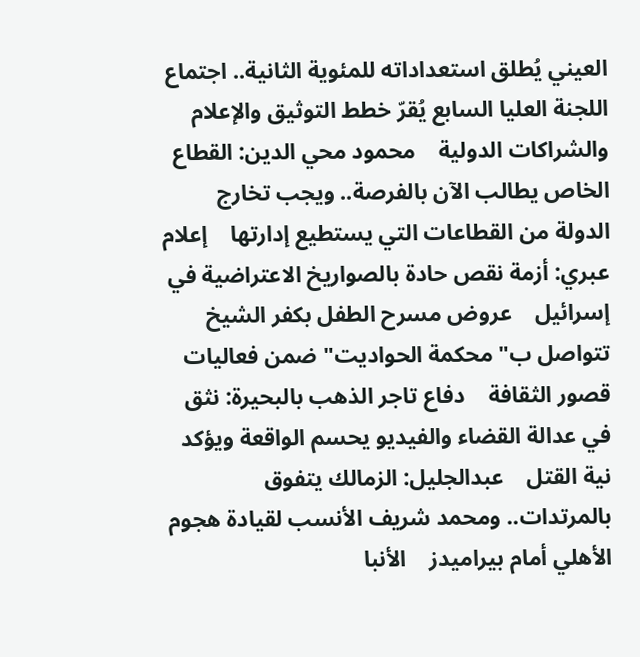العيني يُطلق استعداداته للمئوية الثانية.. اجتماع اللجنة العليا السابع يُقرّ خطط التوثيق والإعلام والشراكات الدولية    محمود محي الدين: القطاع الخاص يطالب الآن بالفرصة.. ويجب تخارج الدولة من القطاعات التي يستطيع إدارتها    إعلام عبري: أزمة نقص حادة بالصواريخ الاعتراضية في إسرائيل    عروض مسرح الطفل بكفر الشيخ تتواصل ب"محكمة الحواديت" ضمن فعاليات قصور الثقافة    دفاع تاجر الذهب بالبحيرة: نثق في عدالة القضاء والفيديو يحسم الواقعة ويؤكد نية القتل    عبدالجليل: الزمالك يتفوق بالمرتدات.. ومحمد شريف الأنسب لقيادة هجوم الأهلي أمام بيراميدز    الأنبا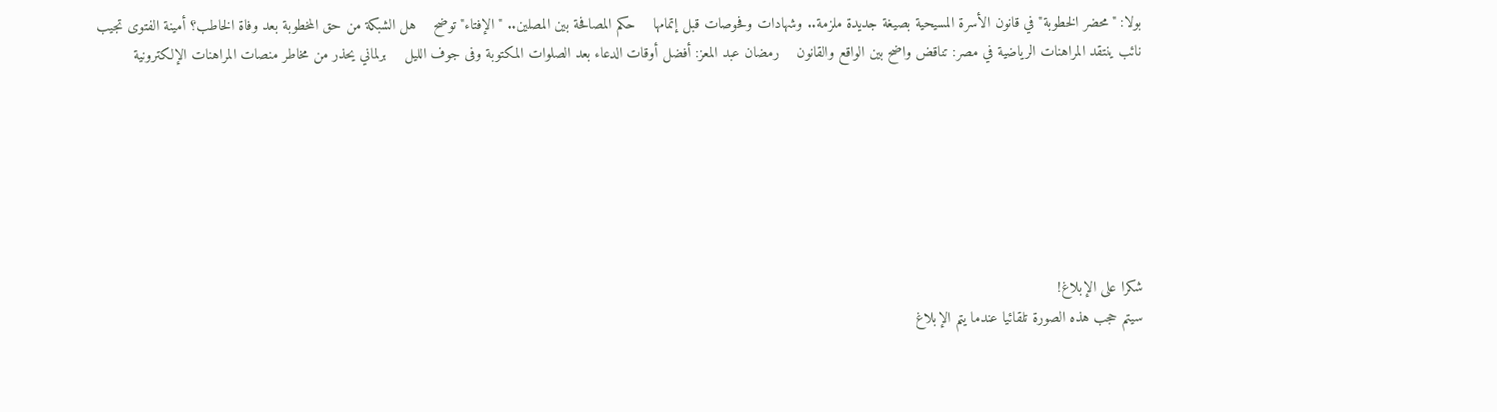بولا: "محضر الخطوبة" في قانون الأسرة المسيحية بصيغة جديدة ملزمة.. وشهادات وفحوصات قبل إتمامها    حكم المصافحة بين المصلين.. "الإفتاء" توضح    هل الشبكة من حق المخطوبة بعد وفاة الخاطب؟ أمينة الفتوى تجيب    نائب ينتقد المراهنات الرياضية في مصر: تناقض واضح بين الواقع والقانون    رمضان عبد المعز: أفضل أوقات الدعاء بعد الصلوات المكتوبة وفى جوف الليل    برلماني يحذر من مخاطر منصات المراهنات الإلكترونية







شكرا على الإبلاغ!
سيتم حجب هذه الصورة تلقائيا عندما يتم الإبلاغ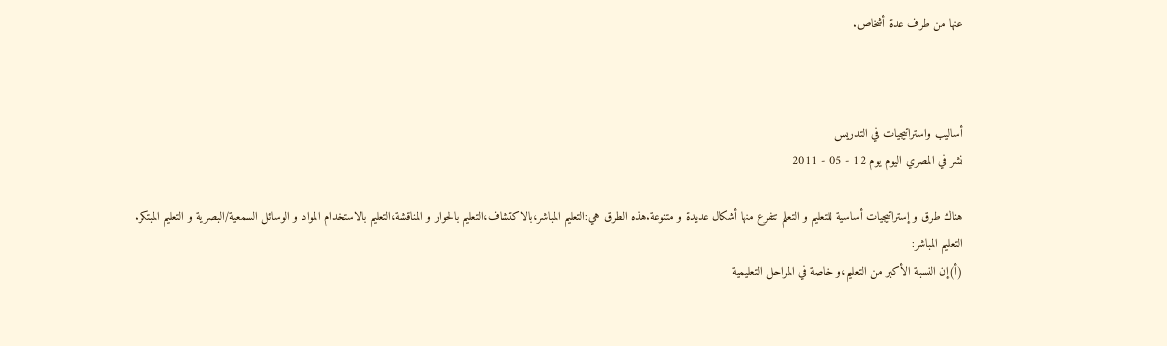عنها من طرف عدة أشخاص.



أساليب واستراتيجيات في التدريس
نشر في المصري اليوم يوم 12 - 05 - 2011

هناك طرق و إستراتيجيات أساسية للتعليم و التعلم تتفرع منها أشكال عديدة و متنوعة.هذه الطرق هي:التعليم المباشر،بالاكتشاف،التعليم بالحوار و المناقشة،التعليم بالاستخدام المواد و الوسائل السمعية/البصرية و التعليم المبتكر.
التعليم المباشر:
(أ)إن النسبة الأكبر من التعليم،و خاصة في المراحل التعليمية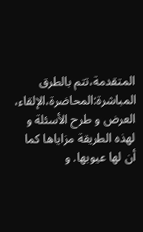المتقدمة،تتم بالطرق المباشرة:المحاضرة،الإلقاء، العرض و طرح الأسئلة و لهذه الطريقة مزاياها كما أن لها عيوبها. و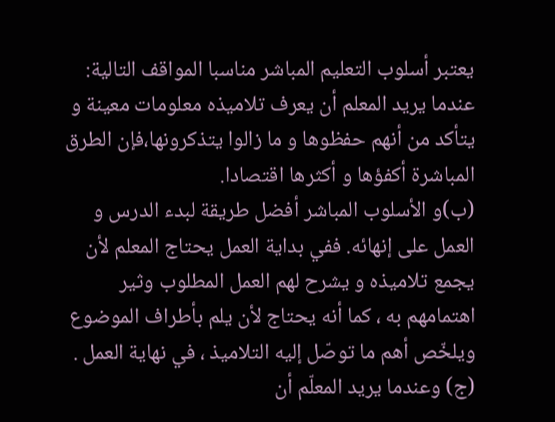يعتبر أسلوب التعليم المباشر مناسبا المواقف التالية:
عندما يريد المعلم أن يعرف تلاميذه معلومات معينة و يتأكد من أنهم حفظوها و ما زالوا يتذكرونها،فإن الطرق المباشرة أكفؤها و أكثرها اقتصادا.
(ب)و الأسلوب المباشر أفضل طريقة لبدء الدرس و العمل على إنهائه. ففي بداية العمل يحتاج المعلم لأن يجمع تلاميذه و يشرح لهم العمل المطلوب وثير اهتمامهم به ، كما أنه يحتاج لأن يلم بأطراف الموضوع ويلخّص أهم ما توصّل إليه التلاميذ ، في نهاية العمل .
(ج) وعندما يريد المعلّم أن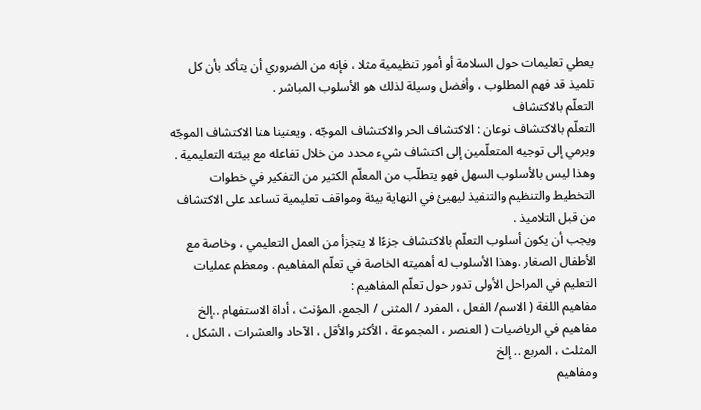يعطي تعليمات حول السلامة أو أمور تنظيمية مثلا ، فإنه من الضروري أن يتأكد بأن كل تلميذ قد فهم المطلوب ، وأفضل وسيلة لذلك هو الأسلوب المباشر .
التعلّم بالاكتشاف
التعلّم بالاكتشاف نوعان : الاكتشاف الحر والاكتشاف الموجّه . ويعنينا هنا الاكتشاف الموجّه ويرمي إلى توجيه المتعلّمين إلى اكتشاف شيء محدد من خلال تفاعله مع بيئته التعليمية .
وهذا ليس بالأسلوب السهل فهو يتطلّب من المعلّم الكثير من التفكير في خطوات التخطيط والتنظيم والتنفيذ ليهيئ في النهاية بيئة ومواقف تعليمية تساعد على الاكتشاف من قبل التلاميذ .
ويجب أن يكون أسلوب التعلّم بالاكتشاف جزءًا لا يتجزأ من العمل التعليمي ، وخاصة مع الأطفال الصغار .وهذا الأسلوب له أهميته الخاصة في تعلّم المفاهيم . ومعظم عمليات التعليم في المراحل الأولى تدور حول تعلّم المفاهيم :
مفاهيم اللغة ( الاسم/ الفعل ، المفرد / المثنى / الجمع، المؤنث ، أداة الاستفهام ..إلخ
مفاهيم في الرياضيات ( العنصر ، المجموعة ، الأكثر والأقل ، الآحاد والعشرات ، الشكل ، المثلث ، المربع .. إلخ
ومفاهيم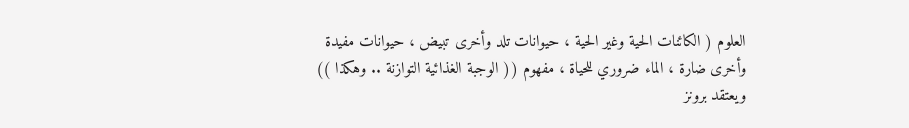العلوم ( الكائنات الحية وغير الحية ، حيوانات تلد وأخرى تبيض ، حيوانات مفيدة وأخرى ضارة ، الماء ضروري للحياة ، مفهوم (( الوجبة الغذائية التوازنة .. وهكذا ))
ويعتقد برونز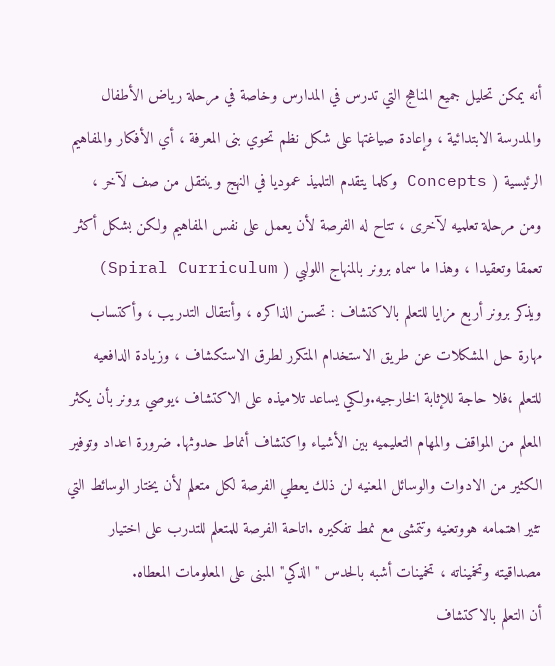أنه يمكن تحليل جميع المناهج التي تدرس في المدارس وخاصة في مرحلة رياض الأطفال والمدرسة الابتدائية ، وإعادة صياغتها على شكل نظم تحوي بنى المعرفة ، أي الأفكار والمفاهيم الرئيسية ( Concepts وكلما يتقدم التلميذ عموديا في النهج وينتقل من صف لآخر ، ومن مرحلة تعلميه لآخرى ، تتاح له الفرصة لأن يعمل على نفس المفاهيم ولكن بشكل أكثر تعمقا وتعقيدا ، وهذا ما سماه برونر بالمنهاج اللولبي ( Spiral Curriculum) ويذكر برونر أربع مزايا للتعلم بالاكتشاف : تحسن الذاكره ، وأنتقال التدريب ، وأكتساب مهارة حل المشكلات عن طريق الاستخدام المتكرر لطرق الاستكشاف ، وزيادة الدافعيه للتعلم ،فلا حاجة للإثابة الخارجيه.ولكي يساعد تلاميذه على الاكتشاف ،يوصي برونر بأن يكثر المعلم من المواقف والمهام التعليميه بين الأشياء واكتشاف أنماط حدوثها. ضرورة اعداد وتوفير الكثير من الادوات والوسائل المعنيه لن ذلك يعطي الفرصة لكل متعلم لأن يختار الوسائط التي تثير اهتمامه هووتعنيه وتتمشى مع نمط تفكيره .اتاحة الفرصة للمتعلم للتدرب على اختيار مصداقيته وتخميناته ، تخمينات أشبه بالحدس " الذكي" المبنى على المعلومات المعطاه.
أن التعلم بالاكتشاف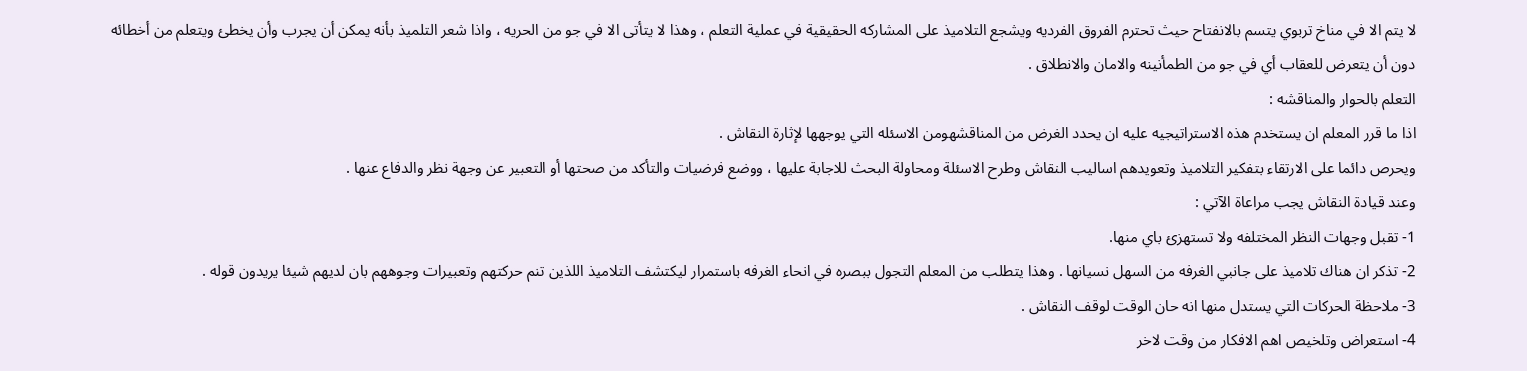لا يتم الا في مناخ تربوي يتسم بالانفتاح حيث تحترم الفروق الفرديه ويشجع التلاميذ على المشاركه الحقيقية في عملية التعلم ، وهذا لا يتأتى الا في جو من الحريه ، واذا شعر التلميذ بأنه يمكن أن يجرب وأن يخطئ ويتعلم من أخطائه دون أن يتعرض للعقاب أي في جو من الطمأنينه والامان والانطلاق .
التعلم بالحوار والمناقشه :
اذا ما قرر المعلم ان يستخدم هذه الاستراتيجيه عليه ان يحدد الغرض من المناقشهومن الاسئله التي يوجهها لإثارة النقاش .
ويحرص دائما على الارتقاء بتفكير التلاميذ وتعويدهم اساليب النقاش وطرح الاسئلة ومحاولة البحث للاجابة عليها ، ووضع فرضيات والتأكد من صحتها أو التعبير عن وجهة نظر والدفاع عنها .
وعند قيادة النقاش يجب مراعاة الآتي :
1- تقبل وجهات النظر المختلفه ولا تستهزئ باي منها.
2- تذكر ان هناك تلاميذ على جانبي الغرفه من السهل نسيانها . وهذا يتطلب من المعلم التجول ببصره في انحاء الغرفه باستمرار ليكتشف التلاميذ اللذين تنم حركتهم وتعبيرات وجوههم بان لديهم شيئا يريدون قوله .
3- ملاحظة الحركات التي يستدل منها انه حان الوقت لوقف النقاش .
4- استعراض وتلخيص اهم الافكار من وقت لاخر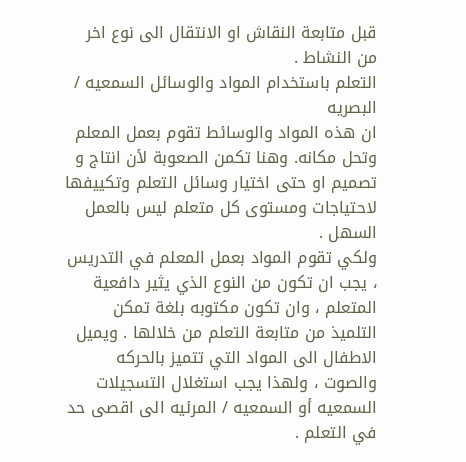قبل متابعة النقاش او الانتقال الى نوع اخر من النشاط .
التعلم باستخدام المواد والوسائل السمعيه / البصريه
ان هذه المواد والوسائط تقوم بعمل المعلم وتحل مكانه. وهنا تكمن الصعوبة لأن انتاج و تصميم او حتى اختيار وسائل التعلم وتكييفها لاحتياجات ومستوى كل متعلم ليس بالعمل السهل .
ولكي تقوم المواد بعمل المعلم في التدريس ، يجب ان تكون من النوع الذي يثير دافعية المتعلم ، وان تكون مكتوبه بلغة تمكن التلميذ من متابعة التعلم من خلالها . ويميل الاطفال الى المواد التي تتميز بالحركه والصوت ، ولهذا يجب استغلال التسجيلات السمعيه أو السمعيه / المرئيه الى اقصى حد في التعلم .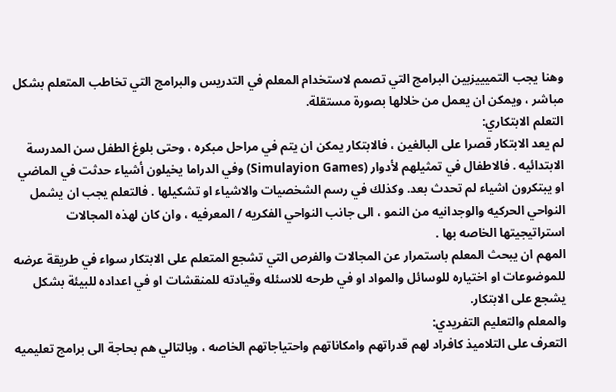وهنا يجب التميييزبين البرامج التي تصمم لاستخدام المعلم في التدريس والبرامج التي تخاطب المتعلم بشكل مباشر ، ويمكن ان يعمل من خلالها بصورة مستقلة.
التعلم الابتكاري:
لم يعد الابتكار قصرا على البالغين ، فالابتكار يمكن ان يتم في مراحل مبكره ، وحتى بلوغ الطفل سن المدرسة الابتدائيه . فالاطفال في تمثيلهم لأدوار (Simulayion Games) وفي الدراما يخيلون أشياء حدثت في الماضي او يبتكرون اشياء لم تحدث بعد. وكذلك في رسم الشخصيات والاشياء او تشكيلها . فالتعلم يجب ان يشمل النواحي الحركيه والوجدانيه من النمو ، الى جانب النواحي الفكريه / المعرفيه ، وان كان لهذه المجالات استراتيجيتها الخاصه بها .
المهم ان يبحث المعلم باستمرار عن المجالات والفرص التي تشجع المتعلم على الابتكار سواء في طريقة عرضه للموضوعات او اختياره للوسائل والمواد او في طرحه للاسئله وقيادته للمنقشات او في اعداده للبيئة بشكل يشجع على الابتكار.
والمعلم والتعليم التفريدي:
التعرف على التلاميذ كافراد لهم قدراتهم وامكاناتهم واحتياجاتهم الخاصه ، وبالتالي هم بحاجة الى برامج تعليميه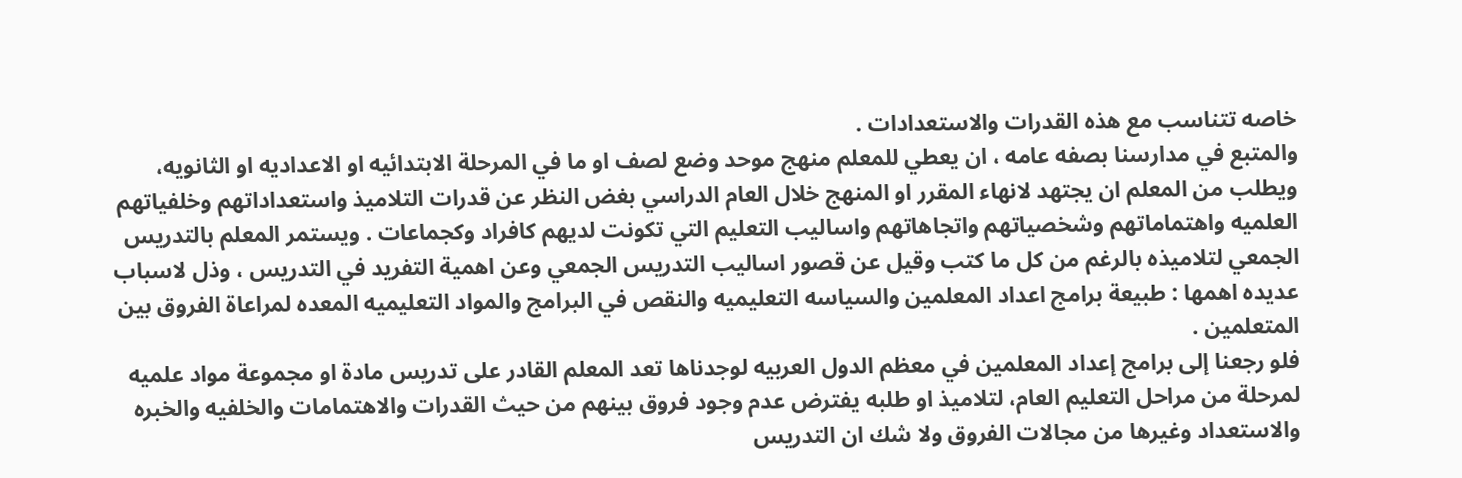خاصه تتناسب مع هذه القدرات والاستعدادات .
والمتبع في مدارسنا بصفه عامه ، ان يعطي للمعلم منهج موحد وضع لصف او ما في المرحلة الابتدائيه او الاعداديه او الثانويه، ويطلب من المعلم ان يجتهد لانهاء المقرر او المنهج خلال العام الدراسي بغض النظر عن قدرات التلاميذ واستعداداتهم وخلفياتهم العلميه واهتماماتهم وشخصياتهم واتجاهاتهم واساليب التعليم التي تكونت لديهم كافراد وكجماعات . ويستمر المعلم بالتدريس الجمعي لتلاميذه بالرغم من كل ما كتب وقيل عن قصور اساليب التدريس الجمعي وعن اهمية التفريد في التدريس ، وذل لاسباب عديده اهمها : طبيعة برامج اعداد المعلمين والسياسه التعليميه والنقص في البرامج والمواد التعليميه المعده لمراعاة الفروق بين المتعلمين .
فلو رجعنا إلى برامج إعداد المعلمين في معظم الدول العربيه لوجدناها تعد المعلم القادر على تدريس مادة او مجموعة مواد علميه لمرحلة من مراحل التعليم العام، لتلاميذ او طلبه يفترض عدم وجود فروق بينهم من حيث القدرات والاهتمامات والخلفيه والخبره والاستعداد وغيرها من مجالات الفروق ولا شك ان التدريس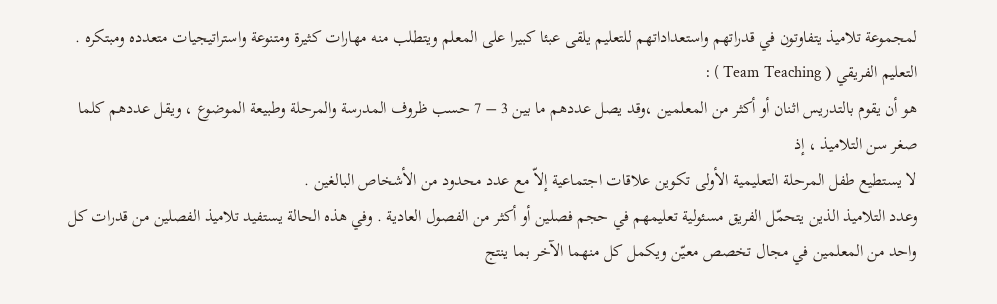لمجموعة تلاميذ يتفاوتون في قدراتهم واستعداداتهم للتعليم يلقى عبئا كبيرا على المعلم ويتطلب منه مهارات كثيرة ومتنوعة واستراتيجيات متعدده ومبتكره .
التعليم الفريقي ( Team Teaching ) :
هو أن يقوم بالتدريس اثنان أو أكثر من المعلمين ،وقد يصل عددهم ما بين 3 – 7 حسب ظروف المدرسة والمرحلة وطبيعة الموضوع ، ويقل عددهم كلما صغر سن التلاميذ ، إذ
لا يستطيع طفل المرحلة التعليمية الأولى تكوين علاقات اجتماعية إلاّ مع عدد محدود من الأشخاص البالغين .
وعدد التلاميذ الذين يتحمّل الفريق مسئولية تعليمهم في حجم فصلين أو أكثر من الفصول العادية . وفي هذه الحالة يستفيد تلاميذ الفصلين من قدرات كل واحد من المعلمين في مجال تخصص معيّن ويكمل كل منهما الآخر بما ينتج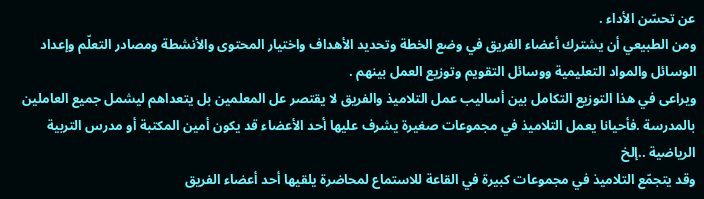عن تحسّن الأداء .
ومن الطبيعي أن يشترك أعضاء الفريق في وضع الخطة وتحديد الأهداف واختيار المحتوى والأنشطة ومصادر التعلّم وإعداد الوسائل والمواد التعليمية ووسائل التقويم وتوزيع العمل بينهم .
ويراعى في هذا التوزيع التكامل بين أساليب عمل التلاميذ والفريق لا يقتصر عل المعلمين بل يتعداهم ليشمل جميع العاملين بالمدرسة .فأحيانا يعمل التلاميذ في مجموعات صغيرة يشرف عليها أحد الأعضاء قد يكون أمين المكتبة أو مدرس التربية الرياضية ..إلخ
وقد يتجمّع التلاميذ في مجموعات كبيرة في القاعة للاستماع لمحاضرة يلقيها أحد أعضاء الفريق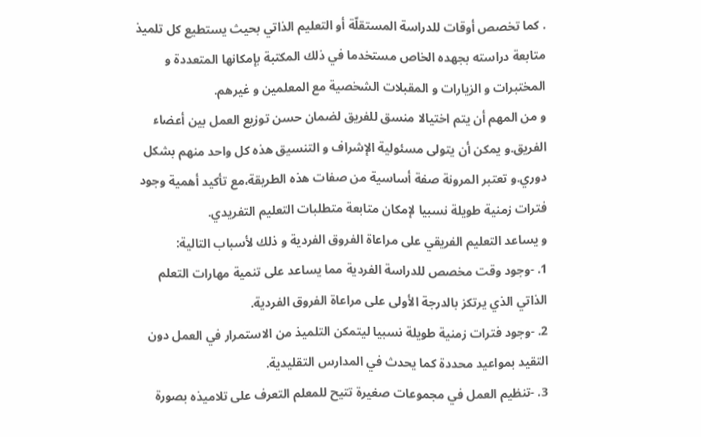. كما تخصص أوقات للدراسة المستقلّة أو التعليم الذاتي بحيث يستطيع كل تلميذ متابعة دراسته بجهده الخاص مستخدما في ذلك المكتبة بإمكانها المتعددة و المختبرات و الزيارات و المقبلات الشخصية مع المعلمين و غيرهم.
و من المهم أن يتم اختيالا منسق للفريق لضمان حسن توزيع العمل بين أعضاء الفريق.و يمكن أن يتولى مسئولية الإشراف و التنسيق هذه كل واحد منهم بشكل دوري.و تعتبر المرونة صفة أساسية من صفات هذه الطريقة،مع تأكيد أهمية وجود فترات زمنية طويلة نسبيا لإمكان متابعة متطلبات التعليم التفريدي.
و يساعد التعليم الفريقي على مراعاة الفروق الفردية و ذلك لأسباب التالية:
1. -وجود وقت مخصص للدراسة الفردية مما يساعد على تنمية مهارات التعلم الذاتي الذي يرتكز بالدرجة الأولى على مراعاة الفروق الفردية.
2. -وجود فترات زمنية طويلة نسبيا ليتمكن التلميذ من الاستمرار في العمل دون التقيد بمواعيد محددة كما يحدث في المدارس التقليدية.
3. -تنظيم العمل في مجموعات صغيرة تتيح للمعلم التعرف على تلاميذه بصورة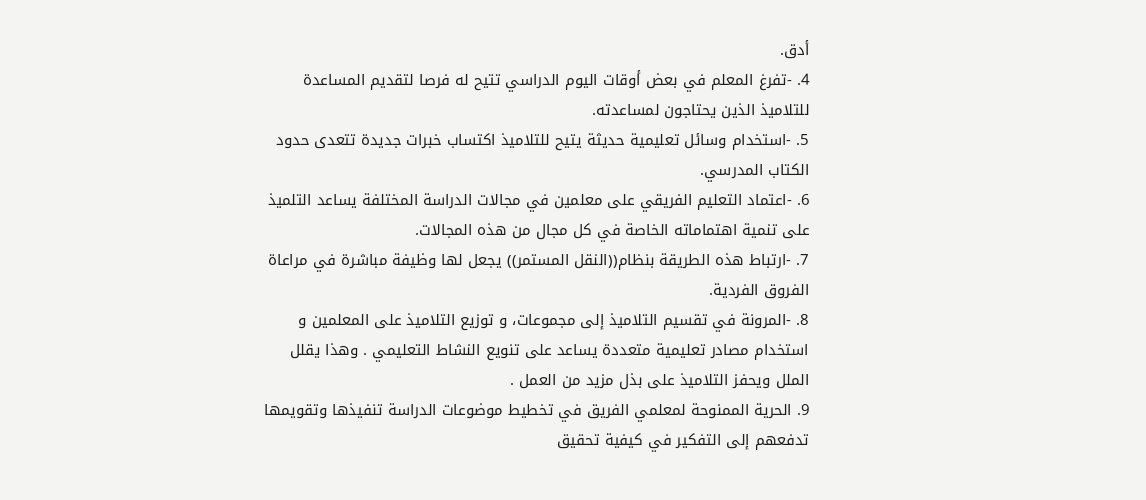أدق.
4. -تفرغ المعلم في بعض أوقات اليوم الدراسي تتيح له فرصا لتقديم المساعدة للتلاميذ الذين يحتاجون لمساعدته.
5. -استخدام وسائل تعليمية حديثة يتيح للتلاميذ اكتساب خبرات جديدة تتعدى حدود الكتاب المدرسي.
6. -اعتماد التعليم الفريقي على معلمين في مجالات الدراسة المختلفة يساعد التلميذ على تنمية اهتماماته الخاصة في كل مجال من هذه المجالات.
7. -ارتباط هذه الطريقة بنظام((النقل المستمر)) يجعل لها وظيفة مباشرة في مراعاة الفروق الفردية.
8. -المرونة في تقسيم التلاميذ إلى مجموعات، و توزيع التلاميذ على المعلمين و استخدام مصادر تعليمية متعددة يساعد على تنويع النشاط التعليمي . وهذا يقلل الملل ويحفز التلاميذ على بذل مزيد من العمل .
9. الحرية الممنوحة لمعلمي الفريق في تخطيط موضوعات الدراسة تنفيذها وتقويمها تدفعهم إلى التفكير في كيفية تحقيق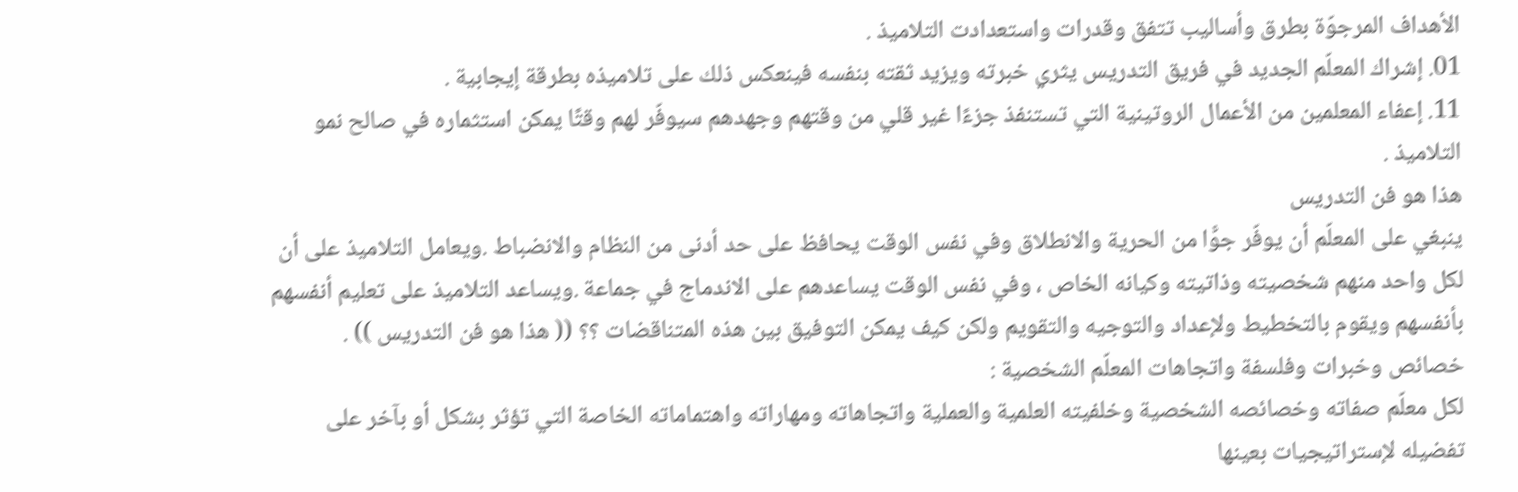الأهداف المرجوّة بطرق وأساليب تتفق وقدرات واستعدادت التلاميذ .
01. إشراك المعلّم الجديد في فريق التدريس يثري خبرته ويزيد ثقته بنفسه فينعكس ذلك على تلاميذه بطرقة إيجابية .
11. إعفاء المعلمين من الأعمال الروتينية التي تستنفذ جزءًا غير قلي من وقتهم وجهدهم سيوفّر لهم وقتًا يمكن استثماره في صالح نمو التلاميذ .
هذا هو فن التدريس
ينبغي على المعلّم أن يوفّر جوًّا من الحرية والانطلاق وفي نفس الوقت يحافظ على حد أدنى من النظام والانضباط .ويعامل التلاميذ على أن لكل واحد منهم شخصيته وذاتيته وكيانه الخاص ، وفي نفس الوقت يساعدهم على الاندماج في جماعة .ويساعد التلاميذ على تعليم أنفسهم بأنفسهم ويقوم بالتخطيط ولإعداد والتوجيه والتقويم ولكن كيف يمكن التوفيق بين هذه المتناقضات ؟؟ (( هذا هو فن التدريس )) .
خصائص وخبرات وفلسفة واتجاهات المعلّم الشخصية :
لكل معلّم صفاته وخصائصه الشخصية وخلفيته العلمية والعملية واتجاهاته ومهاراته واهتماماته الخاصة التي تؤثر بشكل أو بآخر على تفضيله لإستراتيجيات بعينها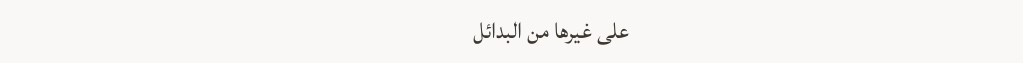على غيرها من البدائل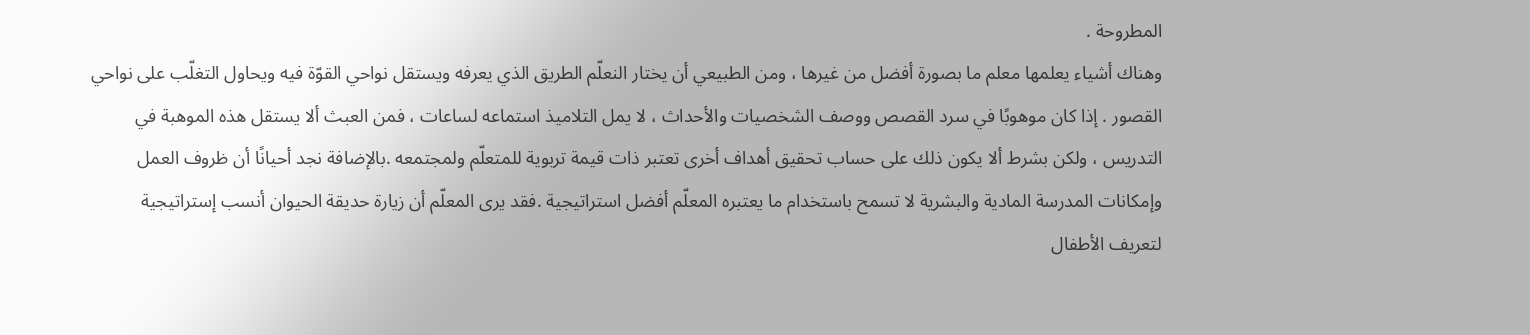المطروحة .
وهناك أشياء يعلمها معلم ما بصورة أفضل من غيرها ، ومن الطبيعي أن يختار النعلّم الطريق الذي يعرفه ويستقل نواحي القوّة فيه ويحاول التغلّب على نواحي القصور . إذا كان موهوبًا في سرد القصص ووصف الشخصيات والأحداث ، لا يمل التلاميذ استماعه لساعات ، فمن العبث ألا يستقل هذه الموهبة في التدريس ، ولكن بشرط ألا يكون ذلك على حساب تحقيق أهداف أخرى تعتبر ذات قيمة تربوية للمتعلّم ولمجتمعه .بالإضافة نجد أحيانًا أن ظروف العمل وإمكانات المدرسة المادية والبشرية لا تسمح باستخدام ما يعتبره المعلّم أفضل استراتيجية .فقد يرى المعلّم أن زيارة حديقة الحيوان أنسب إستراتيجية لتعريف الأطفال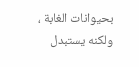بحيوانات الغابة ، ولكنه يستبدل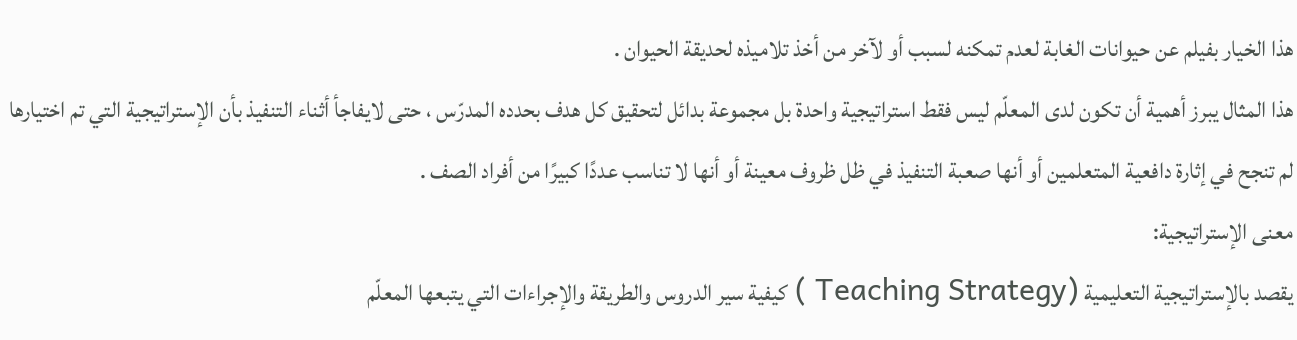هذا الخيار بفيلم عن حيوانات الغابة لعدم تمكنه لسبب أو لآخر من أخذ تلاميذه لحديقة الحيوان .
هذا المثال يبرز أهمية أن تكون لدى المعلّم ليس فقط استراتيجية واحدة بل مجموعة بدائل لتحقيق كل هدف بحدده المدرّس ، حتى لايفاجأ أثناء التنفيذ بأن الإستراتيجية التي تم اختيارها لم تنجح في إثارة دافعية المتعلمين أو أنها صعبة التنفيذ في ظل ظروف معينة أو أنها لا تناسب عددًا كبيرًا من أفراد الصف .
معنى الإستراتيجية:
يقصد بالإستراتيجية التعليمية (Teaching Strategy ) كيفية سير الدروس والطريقة والإجراءات التي يتبعها المعلّم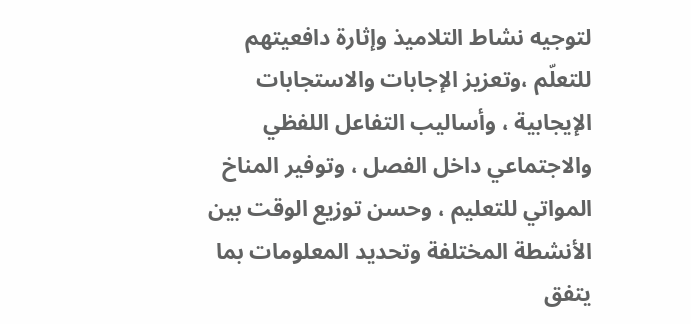لتوجيه نشاط التلاميذ وإثارة دافعيتهم للتعلّم ،وتعزيز الإجابات والاستجابات الإيجابية ، وأساليب التفاعل اللفظي والاجتماعي داخل الفصل ، وتوفير المناخ المواتي للتعليم ، وحسن توزيع الوقت بين الأنشطة المختلفة وتحديد المعلومات بما يتفق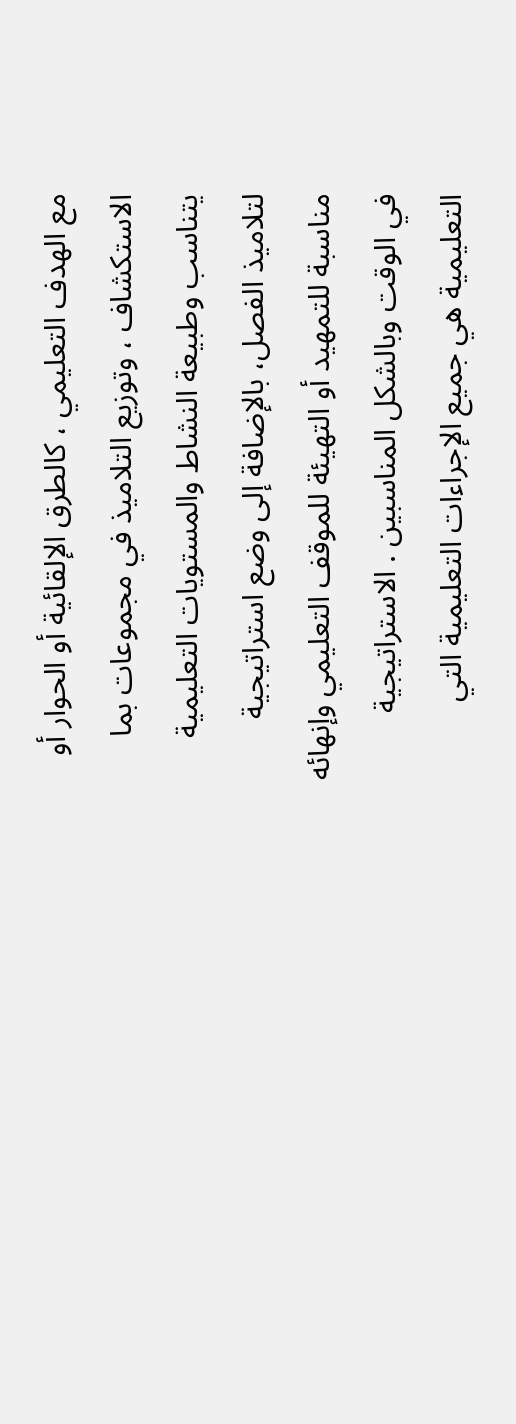مع الهدف التعليمي ، كالطرق الإلقائية أو الحوار أو الاستكشاف ، وتوزيع التلاميذ في مجموعات بما يتناسب وطبيعة النشاط والمستويات التعليمية لتلاميذ الفصل، بالإضافة إلى وضع استراتيجية مناسبة للتمهيد أو التهيئة للموقف التعليمي وإنهائه في الوقت وبالشكل المناسبين . الاستراتيجية التعليمية هي جميع الإجراءات التعليمية التي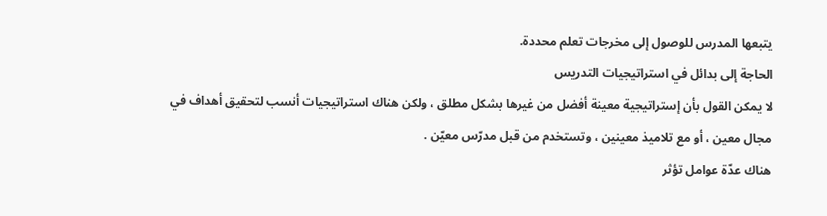يتبعها المدرس للوصول إلى مخرجات تعلم محددة.
الحاجة إلى بدائل في استراتيجيات التدريس
لا يمكن القول بأن إستراتيجية معينة أفضل من غيرها بشكل مطلق ، ولكن هناك استراتيجيات أنسب لتحقيق أهداف في مجال معين ، أو مع تلاميذ معينين ، وتستخدم من قبل مدرّس معيّن .
هناك عدّة عوامل تؤثر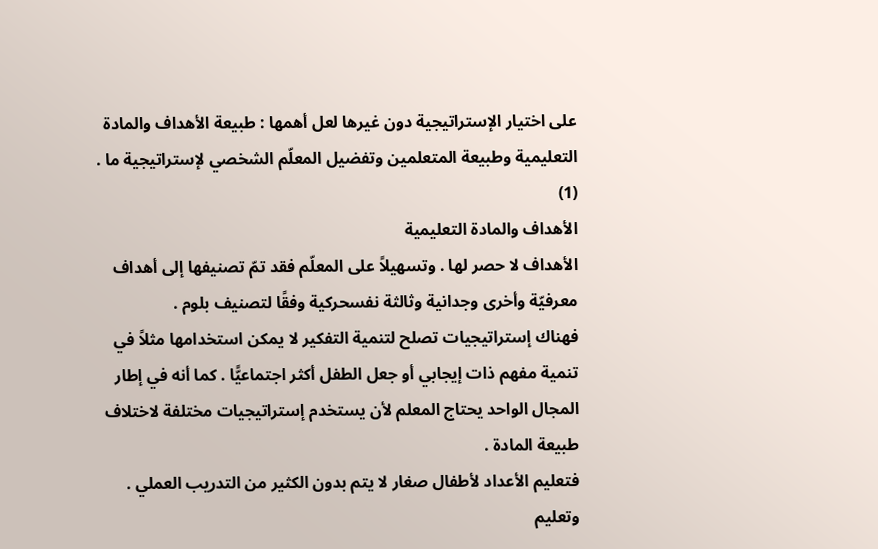على اختيار الإستراتيجية دون غيرها لعل أهمها : طبيعة الأهداف والمادة التعليمية وطبيعة المتعلمين وتفضيل المعلّم الشخصي لإستراتيجية ما . (1)
الأهداف والمادة التعليمية
الأهداف لا حصر لها . وتسهيلاً على المعلّم فقد تمّ تصنيفها إلى أهداف معرفيّة وأخرى وجدانية وثالثة نفسحركية وفقًا لتصنيف بلوم .
فهناك إستراتيجيات تصلح لتنمية التفكير لا يمكن استخدامها مثلاً في تنمية مفهم ذات إيجابي أو جعل الطفل أكثر اجتماعيًّا . كما أنه في إطار المجال الواحد يحتاج المعلم لأن يستخدم إستراتيجيات مختلفة لاختلاف طبيعة المادة .
فتعليم الأعداد لأطفال صغار لا يتم بدون الكثير من التدريب العملي .
وتعليم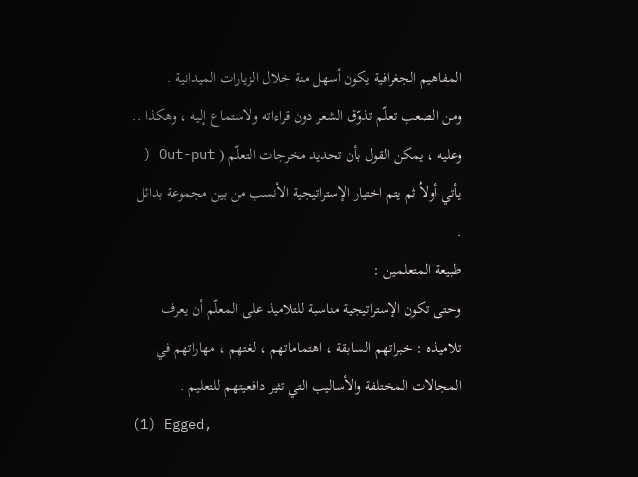المفاهيم الجغرافية يكون أسهل منة خلال الزيارات الميدانية .
ومن الصعب تعلّم تذوّق الشعر دون قراءاته ولاستماع إليه ، وهكذا ..
وعليه ، يمكن القول بأن تحديد مخرجات التعلّم ( Out-put ( يأتي أولاُ ثم يتم اختيار الإستراتيجية الأنسب من بين مجموعة بدائل .
طبيعة المتعلمين :
وحتى تكون الإستراتيجية مناسبة للتلاميذ على المعلّم أن يعرف تلاميذه : خبراتهم السابقة ، اهتماماتهم ، لغتهم ، مهاراتهم في المجالات المختلفة والأساليب التي تثير دافعيتهم للتعليم .
(1) Egged,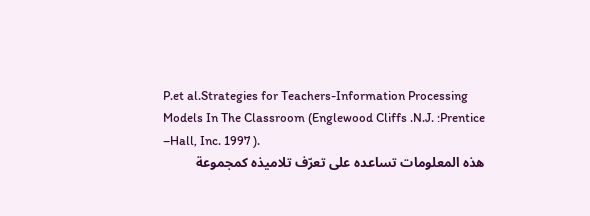P.et al.Strategies for Teachers-Information Processing Models In The Classroom (Englewood Cliffs .N.J. :Prentice –Hall, Inc. 1997 ).
هذه المعلومات تساعده على تعرّف تلاميذه كمجموعة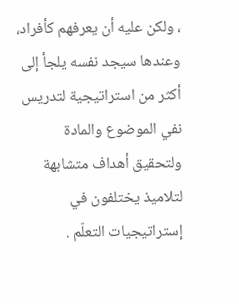، ولكن عليه أن يعرفهم كأفراد، وعندها سيجد نفسه يلجأ إلى أكثر من استراتيجية لتدريس نفي الموضوع والمادة ولتحقيق أهداف متشابهة لتلاميذ يختلفون في إستراتيجيات التعلّم .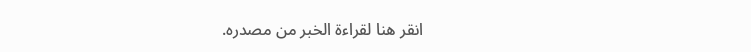انقر هنا لقراءة الخبر من مصدره.